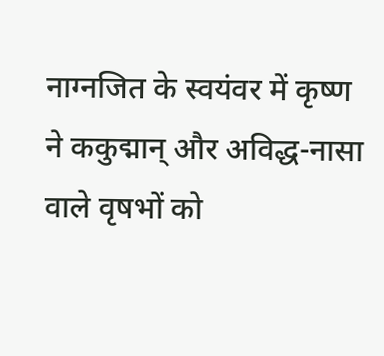नाग्नजित के स्वयंवर में कृष्ण ने ककुद्मान् और अविद्ध-नासा वाले वृषभों को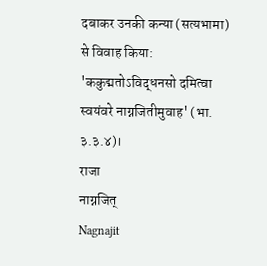दबाकर उनकी कन्या (सत्यभामा) से विवाह किया: 'ककुद्मतोऽविद्धनसो दमित्वा स्वयंवरे नाग्नजितीमुवाह' (भा. ३.३.४)।
राजा
नाग्नजित्
Nagnajit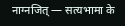नाग्नजित् — सत्यभामा के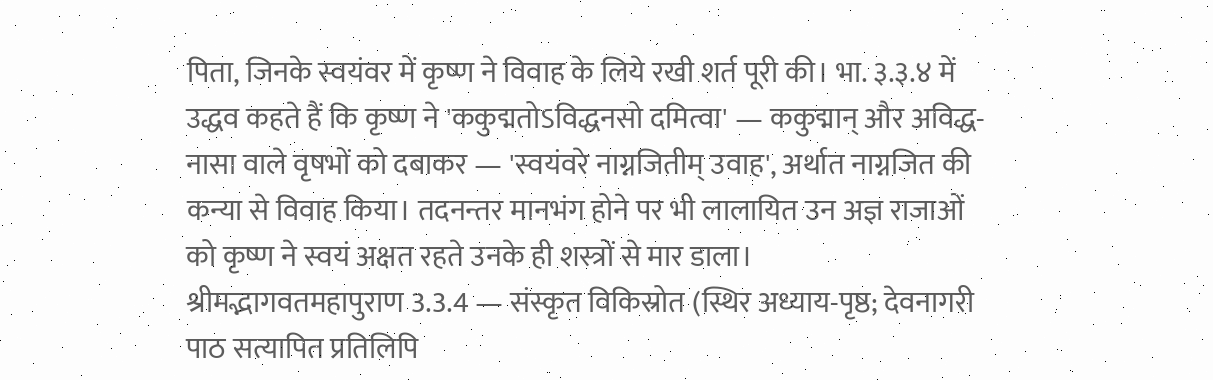पिता, जिनके स्वयंवर में कृष्ण ने विवाह के लिये रखी शर्त पूरी की। भा. ३.३.४ में उद्धव कहते हैं कि कृष्ण ने 'ककुद्मतोऽविद्धनसो दमित्वा' — ककुद्मान् और अविद्ध-नासा वाले वृषभों को दबाकर — 'स्वयंवरे नाग्नजितीम् उवाह', अर्थात नाग्नजित की कन्या से विवाह किया। तदनन्तर मानभंग होने पर भी लालायित उन अज्ञ राजाओं को कृष्ण ने स्वयं अक्षत रहते उनके ही शस्त्रों से मार डाला।
श्रीमद्भागवतमहापुराण 3.3.4 — संस्कृत विकिस्रोत (स्थिर अध्याय-पृष्ठ; देवनागरी पाठ सत्यापित प्रतिलिपि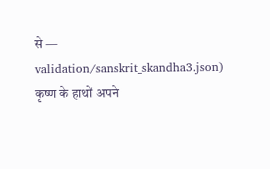से — validation/sanskrit_skandha3.json)
कृष्ण के हाथों अपने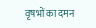वृषभों का दमन